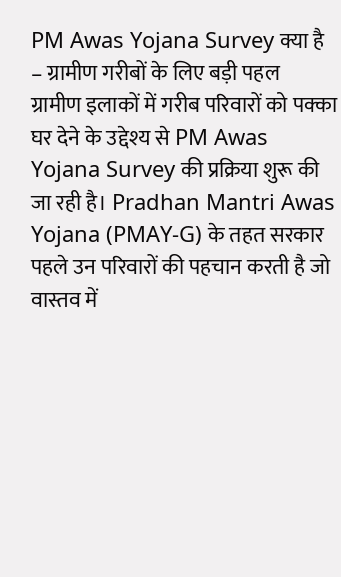PM Awas Yojana Survey क्या है – ग्रामीण गरीबों के लिए बड़ी पहल
ग्रामीण इलाकों में गरीब परिवारों को पक्का घर देने के उद्देश्य से PM Awas Yojana Survey की प्रक्रिया शुरू की जा रही है। Pradhan Mantri Awas Yojana (PMAY-G) के तहत सरकार पहले उन परिवारों की पहचान करती है जो वास्तव में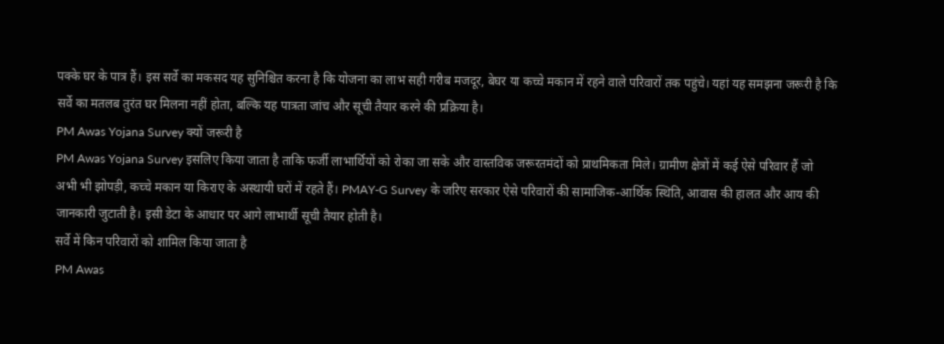पक्के घर के पात्र हैं। इस सर्वे का मकसद यह सुनिश्चित करना है कि योजना का लाभ सही गरीब मजदूर, बेघर या कच्चे मकान में रहने वाले परिवारों तक पहुंचे। यहां यह समझना जरूरी है कि सर्वे का मतलब तुरंत घर मिलना नहीं होता, बल्कि यह पात्रता जांच और सूची तैयार करने की प्रक्रिया है।
PM Awas Yojana Survey क्यों जरूरी है
PM Awas Yojana Survey इसलिए किया जाता है ताकि फर्जी लाभार्थियों को रोका जा सके और वास्तविक जरूरतमंदों को प्राथमिकता मिले। ग्रामीण क्षेत्रों में कई ऐसे परिवार हैं जो अभी भी झोपड़ी, कच्चे मकान या किराए के अस्थायी घरों में रहते हैं। PMAY-G Survey के जरिए सरकार ऐसे परिवारों की सामाजिक-आर्थिक स्थिति, आवास की हालत और आय की जानकारी जुटाती है। इसी डेटा के आधार पर आगे लाभार्थी सूची तैयार होती है।
सर्वे में किन परिवारों को शामिल किया जाता है
PM Awas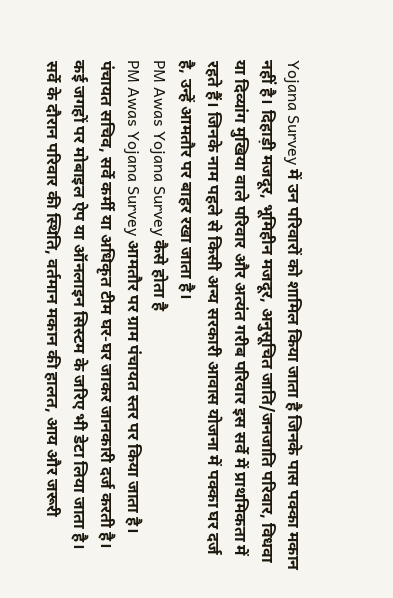Yojana Survey में उन परिवारों को शामिल किया जाता है जिनके पास पक्का मकान नहीं है। दिहाड़ी मजदूर, भूमिहीन मजदूर, अनुसूचित जाति/जनजाति परिवार, विधवा या दिव्यांग मुखिया वाले परिवार और अत्यंत गरीब परिवार इस सर्वे में प्राथमिकता में रहते हैं। जिनके नाम पहले से किसी अन्य सरकारी आवास योजना में पक्का घर दर्ज है, उन्हें आमतौर पर बाहर रखा जाता है।
PM Awas Yojana Survey कैसे होता है
PM Awas Yojana Survey आमतौर पर ग्राम पंचायत स्तर पर किया जाता है। पंचायत सचिव, सर्वे कर्मी या अधिकृत टीम घर-घर जाकर जानकारी दर्ज करती है। कई जगहों पर मोबाइल ऐप या ऑनलाइन सिस्टम के जरिए भी डेटा लिया जाता है। सर्वे के दौरान परिवार की स्थिति, वर्तमान मकान की हालत, आय और जरूरी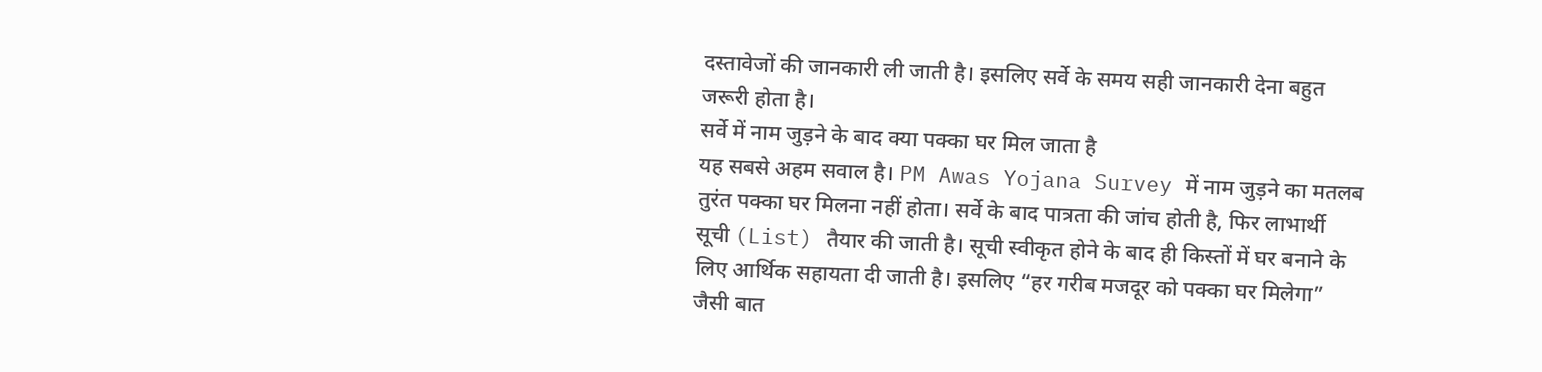दस्तावेजों की जानकारी ली जाती है। इसलिए सर्वे के समय सही जानकारी देना बहुत जरूरी होता है।
सर्वे में नाम जुड़ने के बाद क्या पक्का घर मिल जाता है
यह सबसे अहम सवाल है। PM Awas Yojana Survey में नाम जुड़ने का मतलब तुरंत पक्का घर मिलना नहीं होता। सर्वे के बाद पात्रता की जांच होती है, फिर लाभार्थी सूची (List) तैयार की जाती है। सूची स्वीकृत होने के बाद ही किस्तों में घर बनाने के लिए आर्थिक सहायता दी जाती है। इसलिए “हर गरीब मजदूर को पक्का घर मिलेगा” जैसी बात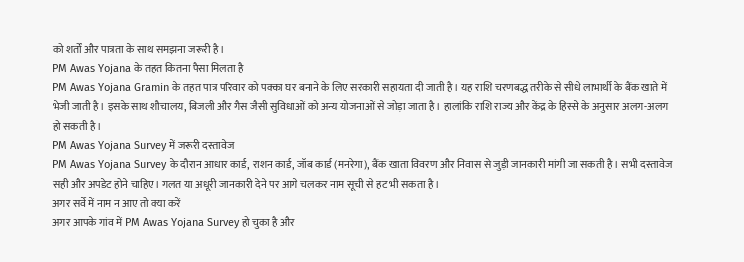को शर्तों और पात्रता के साथ समझना जरूरी है।
PM Awas Yojana के तहत कितना पैसा मिलता है
PM Awas Yojana Gramin के तहत पात्र परिवार को पक्का घर बनाने के लिए सरकारी सहायता दी जाती है। यह राशि चरणबद्ध तरीके से सीधे लाभार्थी के बैंक खाते में भेजी जाती है। इसके साथ शौचालय, बिजली और गैस जैसी सुविधाओं को अन्य योजनाओं से जोड़ा जाता है। हालांकि राशि राज्य और केंद्र के हिस्से के अनुसार अलग-अलग हो सकती है।
PM Awas Yojana Survey में जरूरी दस्तावेज
PM Awas Yojana Survey के दौरान आधार कार्ड, राशन कार्ड, जॉब कार्ड (मनरेगा), बैंक खाता विवरण और निवास से जुड़ी जानकारी मांगी जा सकती है। सभी दस्तावेज सही और अपडेट होने चाहिए। गलत या अधूरी जानकारी देने पर आगे चलकर नाम सूची से हट भी सकता है।
अगर सर्वे में नाम न आए तो क्या करें
अगर आपके गांव में PM Awas Yojana Survey हो चुका है और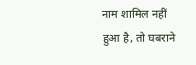नाम शामिल नहीं हुआ है, तो घबराने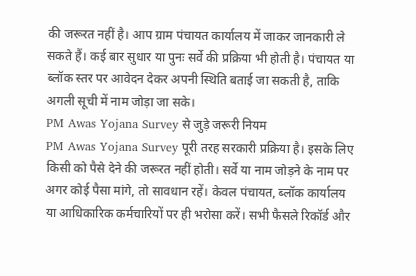की जरूरत नहीं है। आप ग्राम पंचायत कार्यालय में जाकर जानकारी ले सकते हैं। कई बार सुधार या पुनः सर्वे की प्रक्रिया भी होती है। पंचायत या ब्लॉक स्तर पर आवेदन देकर अपनी स्थिति बताई जा सकती है, ताकि अगली सूची में नाम जोड़ा जा सके।
PM Awas Yojana Survey से जुड़े जरूरी नियम
PM Awas Yojana Survey पूरी तरह सरकारी प्रक्रिया है। इसके लिए किसी को पैसे देने की जरूरत नहीं होती। सर्वे या नाम जोड़ने के नाम पर अगर कोई पैसा मांगे, तो सावधान रहें। केवल पंचायत, ब्लॉक कार्यालय या आधिकारिक कर्मचारियों पर ही भरोसा करें। सभी फैसले रिकॉर्ड और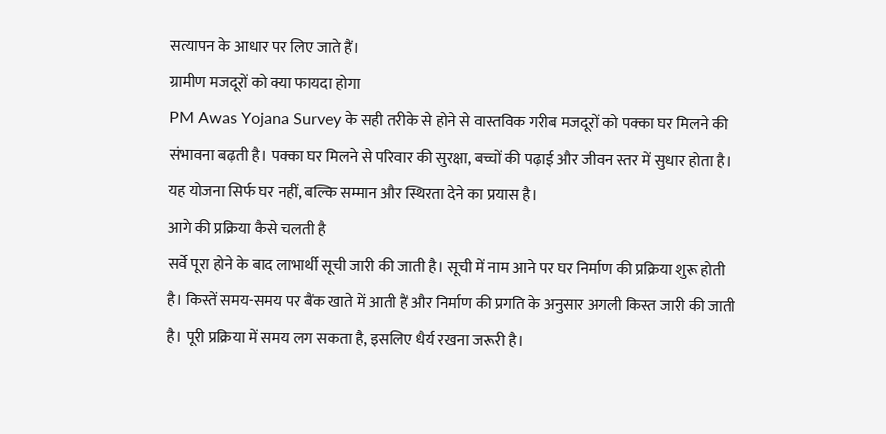सत्यापन के आधार पर लिए जाते हैं।
ग्रामीण मजदूरों को क्या फायदा होगा
PM Awas Yojana Survey के सही तरीके से होने से वास्तविक गरीब मजदूरों को पक्का घर मिलने की संभावना बढ़ती है। पक्का घर मिलने से परिवार की सुरक्षा, बच्चों की पढ़ाई और जीवन स्तर में सुधार होता है। यह योजना सिर्फ घर नहीं, बल्कि सम्मान और स्थिरता देने का प्रयास है।
आगे की प्रक्रिया कैसे चलती है
सर्वे पूरा होने के बाद लाभार्थी सूची जारी की जाती है। सूची में नाम आने पर घर निर्माण की प्रक्रिया शुरू होती है। किस्तें समय-समय पर बैंक खाते में आती हैं और निर्माण की प्रगति के अनुसार अगली किस्त जारी की जाती है। पूरी प्रक्रिया में समय लग सकता है, इसलिए धैर्य रखना जरूरी है।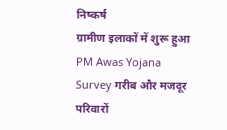निष्कर्ष
ग्रामीण इलाकों में शुरू हुआ PM Awas Yojana Survey गरीब और मजदूर परिवारों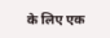के लिए एक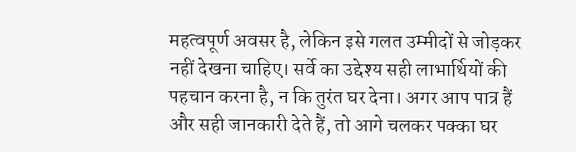महत्वपूर्ण अवसर है, लेकिन इसे गलत उम्मीदों से जोड़कर नहीं देखना चाहिए। सर्वे का उद्देश्य सही लाभार्थियों की पहचान करना है, न कि तुरंत घर देना। अगर आप पात्र हैं और सही जानकारी देते हैं, तो आगे चलकर पक्का घर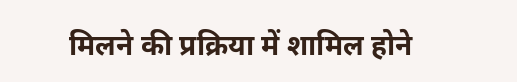मिलने की प्रक्रिया में शामिल होने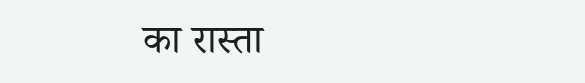का रास्ता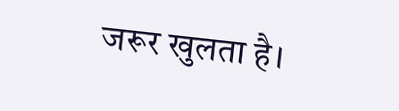जरूर खुलता है।